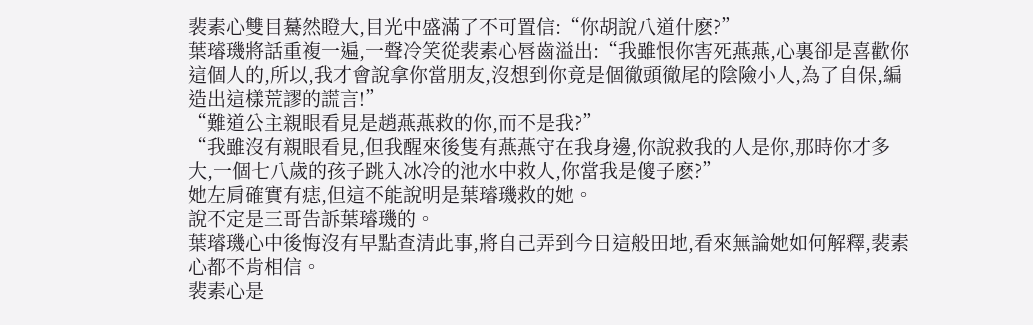裴素心雙目驀然瞪大,目光中盛滿了不可置信:“你胡說八道什麽?”
葉璿璣將話重複一遍,一聲冷笑從裴素心唇齒溢出:“我雖恨你害死燕燕,心裏卻是喜歡你這個人的,所以,我才會說拿你當朋友,沒想到你竟是個徹頭徹尾的陰險小人,為了自保,編造出這樣荒謬的謊言!”
“難道公主親眼看見是趙燕燕救的你,而不是我?”
“我雖沒有親眼看見,但我醒來後隻有燕燕守在我身邊,你說救我的人是你,那時你才多大,一個七八歲的孩子跳入冰冷的池水中救人,你當我是傻子麽?”
她左肩確實有痣,但這不能說明是葉璿璣救的她。
說不定是三哥告訴葉璿璣的。
葉璿璣心中後悔沒有早點查清此事,將自己弄到今日這般田地,看來無論她如何解釋,裴素心都不肯相信。
裴素心是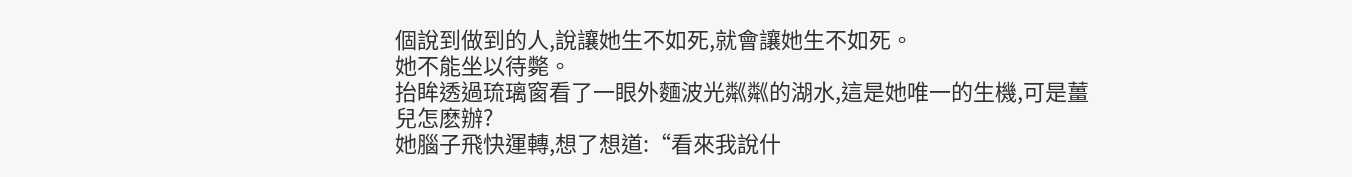個說到做到的人,說讓她生不如死,就會讓她生不如死。
她不能坐以待斃。
抬眸透過琉璃窗看了一眼外麵波光粼粼的湖水,這是她唯一的生機,可是薑兒怎麽辦?
她腦子飛快運轉,想了想道:“看來我說什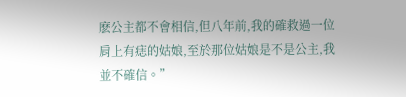麽公主都不會相信,但八年前,我的確救過一位肩上有痣的姑娘,至於那位姑娘是不是公主,我並不確信。”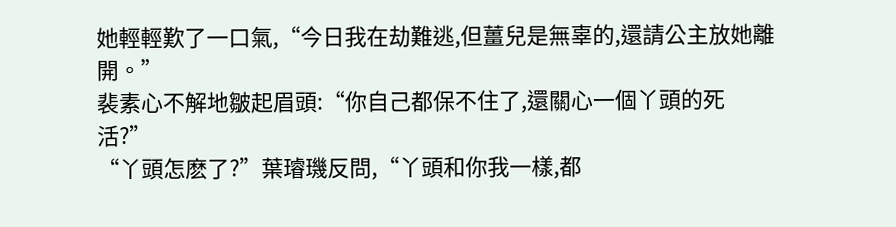她輕輕歎了一口氣,“今日我在劫難逃,但薑兒是無辜的,還請公主放她離開。”
裴素心不解地皺起眉頭:“你自己都保不住了,還關心一個丫頭的死活?”
“丫頭怎麽了?”葉璿璣反問,“丫頭和你我一樣,都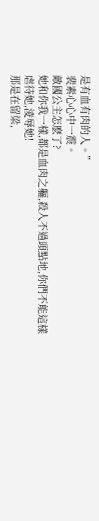是有血有肉的人。”
裴素心心中一震。
敵國公主怎麽了?
她和你我一樣,都是血肉之軀,殺人不過頭點地,你們不能這樣虐待她,淩辱她!
那是在留梁,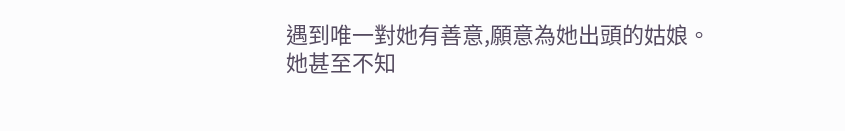遇到唯一對她有善意,願意為她出頭的姑娘。
她甚至不知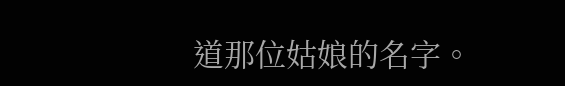道那位姑娘的名字。